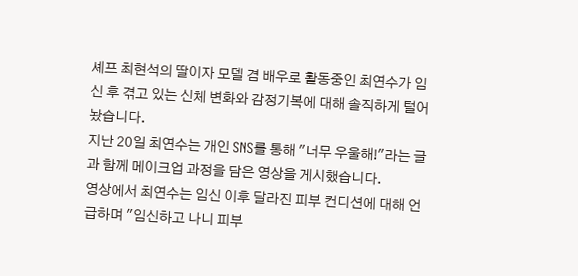셰프 최현석의 딸이자 모델 겸 배우로 활동중인 최연수가 임신 후 겪고 있는 신체 변화와 감정기복에 대해 솔직하게 털어놨습니다.
지난 20일 최연수는 개인 SNS를 통해 "너무 우울해!"라는 글과 함께 메이크업 과정을 담은 영상을 게시했습니다.
영상에서 최연수는 임신 이후 달라진 피부 컨디션에 대해 언급하며 "임신하고 나니 피부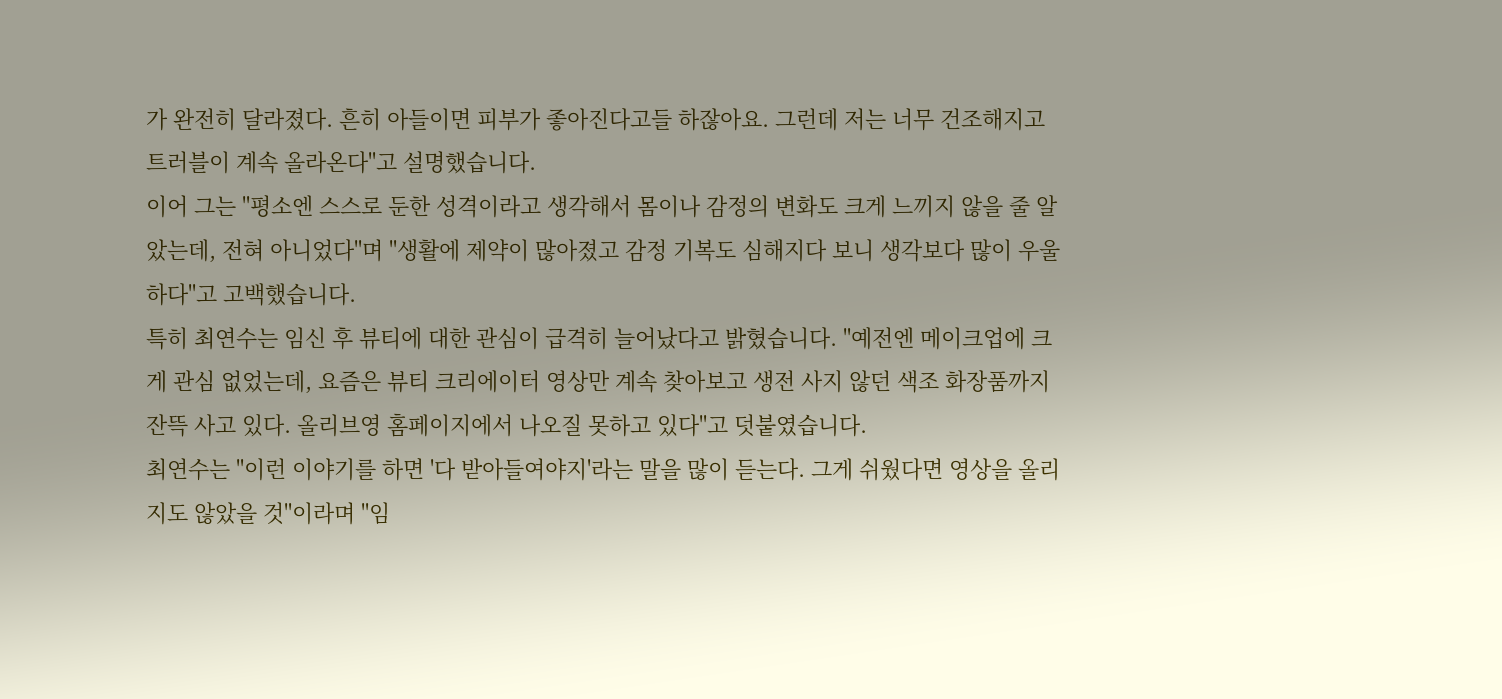가 완전히 달라졌다. 흔히 아들이면 피부가 좋아진다고들 하잖아요. 그런데 저는 너무 건조해지고 트러블이 계속 올라온다"고 설명했습니다.
이어 그는 "평소엔 스스로 둔한 성격이라고 생각해서 몸이나 감정의 변화도 크게 느끼지 않을 줄 알았는데, 전혀 아니었다"며 "생활에 제약이 많아졌고 감정 기복도 심해지다 보니 생각보다 많이 우울하다"고 고백했습니다.
특히 최연수는 임신 후 뷰티에 대한 관심이 급격히 늘어났다고 밝혔습니다. "예전엔 메이크업에 크게 관심 없었는데, 요즘은 뷰티 크리에이터 영상만 계속 찾아보고 생전 사지 않던 색조 화장품까지 잔뜩 사고 있다. 올리브영 홈페이지에서 나오질 못하고 있다"고 덧붙였습니다.
최연수는 "이런 이야기를 하면 '다 받아들여야지'라는 말을 많이 듣는다. 그게 쉬웠다면 영상을 올리지도 않았을 것"이라며 "임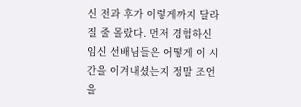신 전과 후가 이렇게까지 달라질 줄 몰랐다. 먼저 경험하신 임신 선배님들은 어떻게 이 시간을 이겨내셨는지 정말 조언을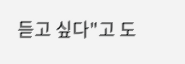듣고 싶다"고 도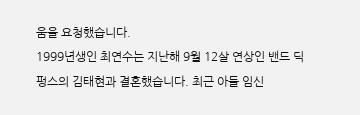움을 요청했습니다.
1999년생인 최연수는 지난해 9월 12살 연상인 밴드 딕펑스의 김태현과 결혼했습니다. 최근 아들 임신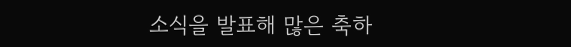소식을 발표해 많은 축하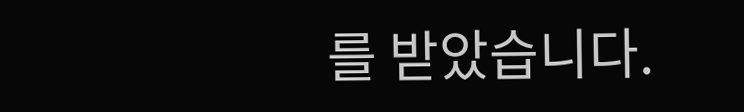를 받았습니다.